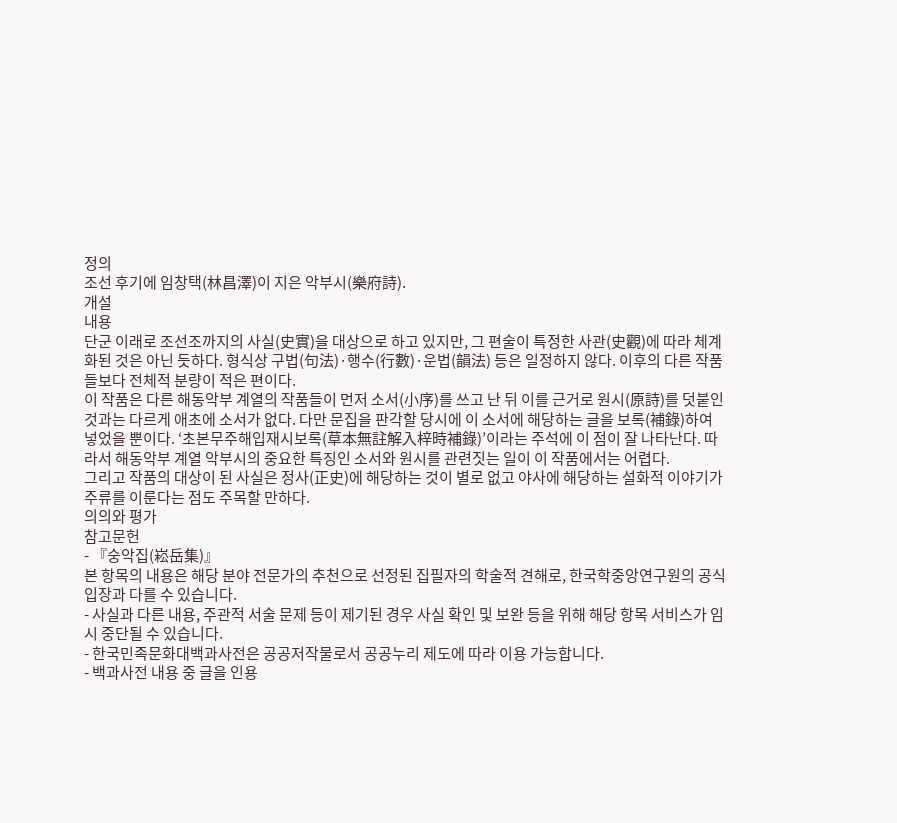정의
조선 후기에 임창택(林昌澤)이 지은 악부시(樂府詩).
개설
내용
단군 이래로 조선조까지의 사실(史實)을 대상으로 하고 있지만, 그 편술이 특정한 사관(史觀)에 따라 체계화된 것은 아닌 듯하다. 형식상 구법(句法)·행수(行數)·운법(韻法) 등은 일정하지 않다. 이후의 다른 작품들보다 전체적 분량이 적은 편이다.
이 작품은 다른 해동악부 계열의 작품들이 먼저 소서(小序)를 쓰고 난 뒤 이를 근거로 원시(原詩)를 덧붙인 것과는 다르게 애초에 소서가 없다. 다만 문집을 판각할 당시에 이 소서에 해당하는 글을 보록(補錄)하여 넣었을 뿐이다. ‘초본무주해입재시보록(草本無註解入梓時補錄)’이라는 주석에 이 점이 잘 나타난다. 따라서 해동악부 계열 악부시의 중요한 특징인 소서와 원시를 관련짓는 일이 이 작품에서는 어렵다.
그리고 작품의 대상이 된 사실은 정사(正史)에 해당하는 것이 별로 없고 야사에 해당하는 설화적 이야기가 주류를 이룬다는 점도 주목할 만하다.
의의와 평가
참고문헌
- 『숭악집(崧岳集)』
본 항목의 내용은 해당 분야 전문가의 추천으로 선정된 집필자의 학술적 견해로, 한국학중앙연구원의 공식 입장과 다를 수 있습니다.
- 사실과 다른 내용, 주관적 서술 문제 등이 제기된 경우 사실 확인 및 보완 등을 위해 해당 항목 서비스가 임시 중단될 수 있습니다.
- 한국민족문화대백과사전은 공공저작물로서 공공누리 제도에 따라 이용 가능합니다.
- 백과사전 내용 중 글을 인용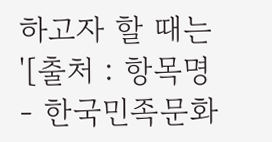하고자 할 때는 '[출처 : 항목명 - 한국민족문화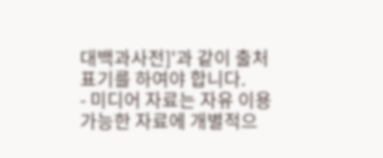대백과사전]'과 같이 출처 표기를 하여야 합니다.
- 미디어 자료는 자유 이용 가능한 자료에 개별적으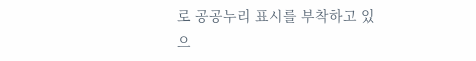로 공공누리 표시를 부착하고 있으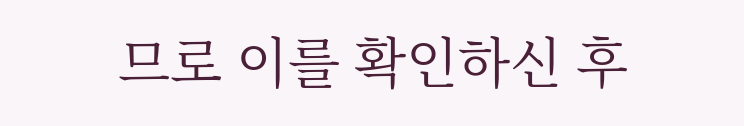므로 이를 확인하신 후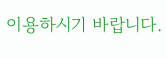이용하시기 바랍니다.